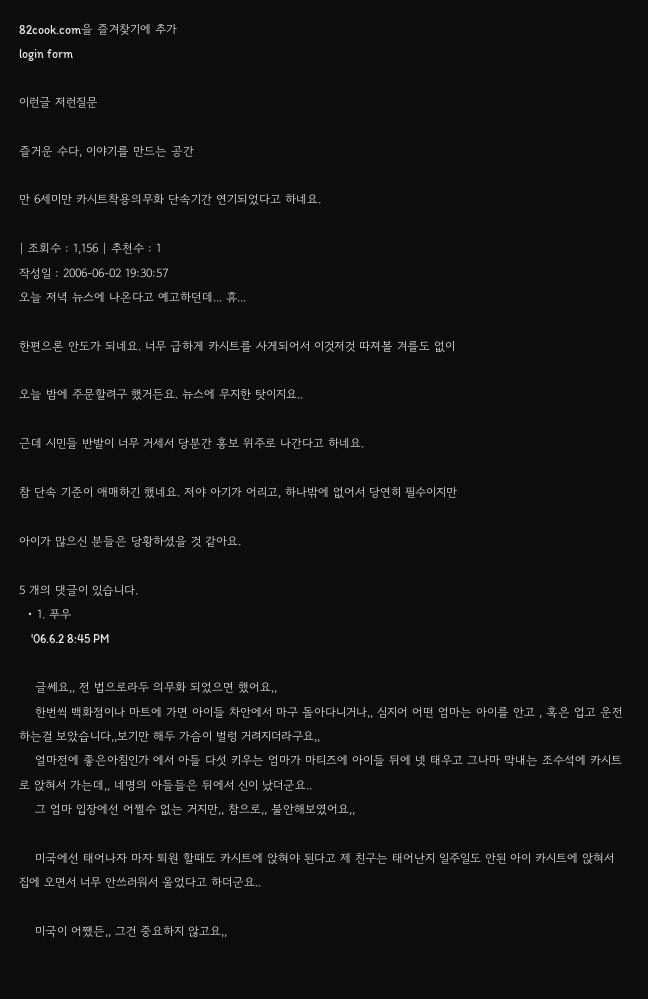82cook.com을 즐겨찾기에 추가
login form

이런글 저런질문

즐거운 수다, 이야기를 만드는 공간

만 6세미만 카시트착용의무화 단속기간 연기되었다고 하네요.

| 조회수 : 1,156 | 추천수 : 1
작성일 : 2006-06-02 19:30:57
오늘 저녁 뉴스에 나온다고 예고하던데... 휴...

한편으론 안도가 되네요. 너무 급하게 카시트를 사게되어서 이것저것 따져볼 겨를도 없이

오늘 밤에 주문할려구 했거든요. 뉴스에 무지한 탓이지요..

근데 시민들 반발이 너무 거세서 당분간 홍보 위주로 나간다고 하네요.

참 단속 기준이 애매하긴 했네요. 저야 아기가 어리고, 하나밖에 없어서 당연히 필수이지만

아이가 많으신 분들은 당황하셨을 것 같아요.

5 개의 댓글이 있습니다.
  • 1. 푸우
    '06.6.2 8:45 PM

    글쎄요,, 전 법으로라두 의무화 되었으면 했어요,,
    한번씩 백화점이나 마트에 가면 아이들 차안에서 마구 돌아다니거나,, 심지어 어떤 엄마는 아이를 안고 , 혹은 업고 운전하는걸 보았습니다,,보기만 해두 가슴이 벌렁 거려지더라구요,,
    얼마전에 좋은아침인가 에서 아들 다섯 키우는 엄마가 마티즈에 아이들 뒤에 넷 태우고 그나마 막내는 조수석에 카시트로 앉혀서 가는데,, 네명의 아들들은 뒤에서 신이 났더군요..
    그 엄마 입장에선 어쩔수 없는 거지만,, 참으로,, 불안해보였어요,,

    미국에선 태어나자 마자 퇴원 할때도 카시트에 앉혀야 된다고 제 친구는 태어난지 일주일도 안된 아이 카시트에 앉혀서 집에 오면서 너무 안쓰러워서 울었다고 하더군요..

    미국이 어쨌든,, 그건 중요하지 않고요,,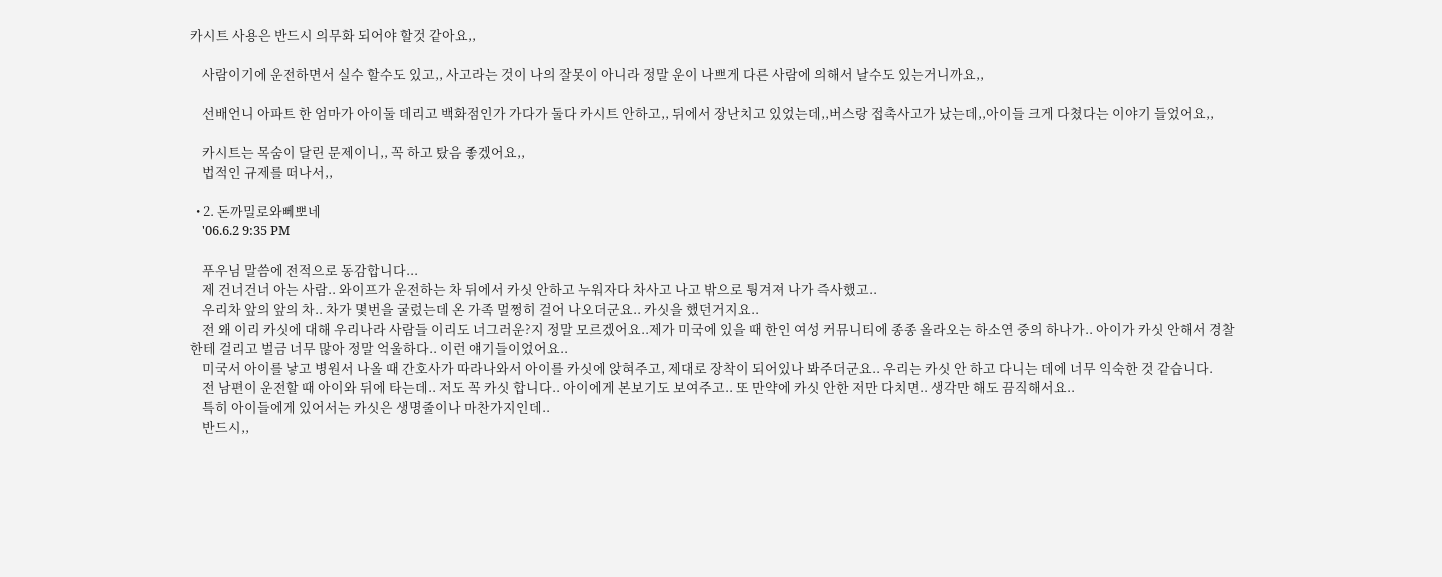카시트 사용은 반드시 의무화 되어야 할것 같아요,,

    사람이기에 운전하면서 실수 할수도 있고,, 사고라는 것이 나의 잘못이 아니라 정말 운이 나쁘게 다른 사람에 의해서 날수도 있는거니까요,,

    선배언니 아파트 한 엄마가 아이둘 데리고 백화점인가 가다가 둘다 카시트 안하고,, 뒤에서 장난치고 있었는데,,버스랑 접촉사고가 났는데,,아이들 크게 다쳤다는 이야기 들었어요,,

    카시트는 목숨이 달린 문제이니,, 꼭 하고 탔음 좋겠어요,,
    법적인 규제를 떠나서,,

  • 2. 돈까밀로와뻬뽀네
    '06.6.2 9:35 PM

    푸우님 말씀에 전적으로 동감합니다...
    제 건너건너 아는 사람.. 와이프가 운전하는 차 뒤에서 카싯 안하고 누워자다 차사고 나고 밖으로 튕겨져 나가 즉사했고..
    우리차 앞의 앞의 차.. 차가 몇번을 굴렀는데 온 가족 멀쩡히 걸어 나오더군요.. 카싯을 했던거지요..
    전 왜 이리 카싯에 대해 우리나라 사람들 이리도 너그러운?지 정말 모르겠어요..제가 미국에 있을 때 한인 여성 커뮤니티에 종종 올라오는 하소연 중의 하나가.. 아이가 카싯 안해서 경찰한테 걸리고 벌금 너무 많아 정말 억울하다.. 이런 얘기들이었어요..
    미국서 아이를 낳고 병원서 나올 때 간호사가 따라나와서 아이를 카싯에 앉혀주고, 제대로 장착이 되어있나 봐주더군요.. 우리는 카싯 안 하고 다니는 데에 너무 익숙한 것 같습니다.
    전 남편이 운전할 때 아이와 뒤에 타는데.. 저도 꼭 카싯 합니다.. 아이에게 본보기도 보여주고.. 또 만약에 카싯 안한 저만 다치면.. 생각만 해도 끔직해서요..
    특히 아이들에게 있어서는 카싯은 생명줄이나 마찬가지인데..
    반드시,,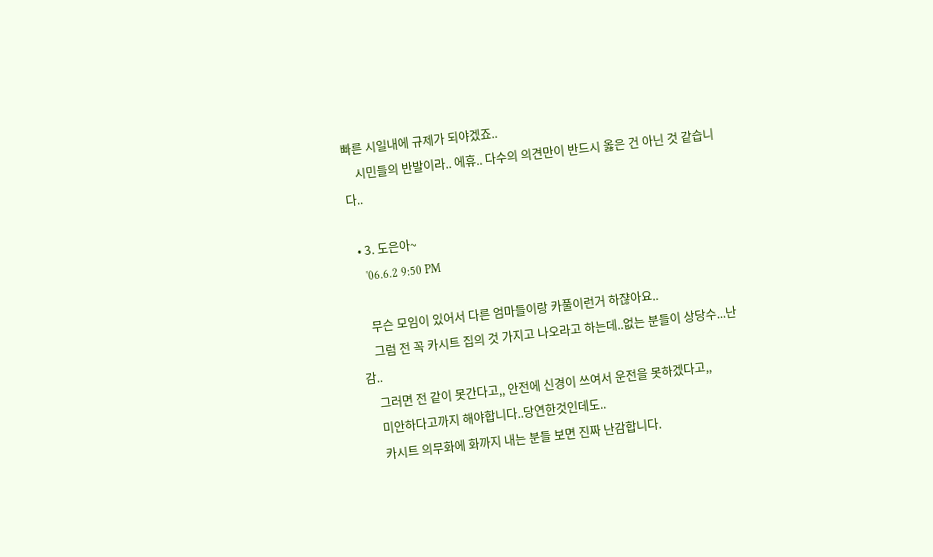빠른 시일내에 규제가 되야겠죠..
    시민들의 반발이라.. 에휴.. 다수의 의견만이 반드시 옳은 건 아닌 것 같습니다..

  • 3. 도은아~
    '06.6.2 9:50 PM

    무슨 모임이 있어서 다른 엄마들이랑 카풀이런거 하쟎아요..
    그럼 전 꼭 카시트 집의 것 가지고 나오라고 하는데..없는 분들이 상당수...난감..
    그러면 전 같이 못간다고,, 안전에 신경이 쓰여서 운전을 못하겠다고,,
    미안하다고까지 해야합니다..당연한것인데도..
    카시트 의무화에 화까지 내는 분들 보면 진짜 난감합니다.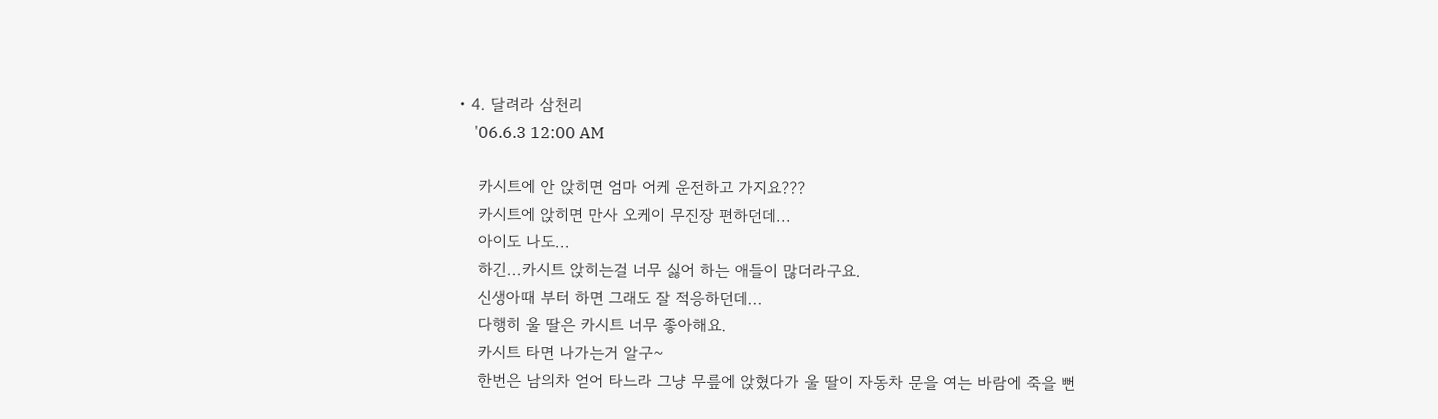• 4. 달려라 삼천리
    '06.6.3 12:00 AM

    카시트에 안 앉히면 엄마 어케 운전하고 가지요???
    카시트에 앉히면 만사 오케이 무진장 편하던데...
    아이도 나도...
    하긴...카시트 앉히는걸 너무 싫어 하는 애들이 많더라구요.
    신생아때 부터 하면 그래도 잘 적응하던데...
    다행히 울 딸은 카시트 너무 좋아해요.
    카시트 타면 나가는거 알구~
    한번은 남의차 얻어 타느라 그냥 무릎에 앉혔다가 울 딸이 자동차 문을 여는 바람에 죽을 뻔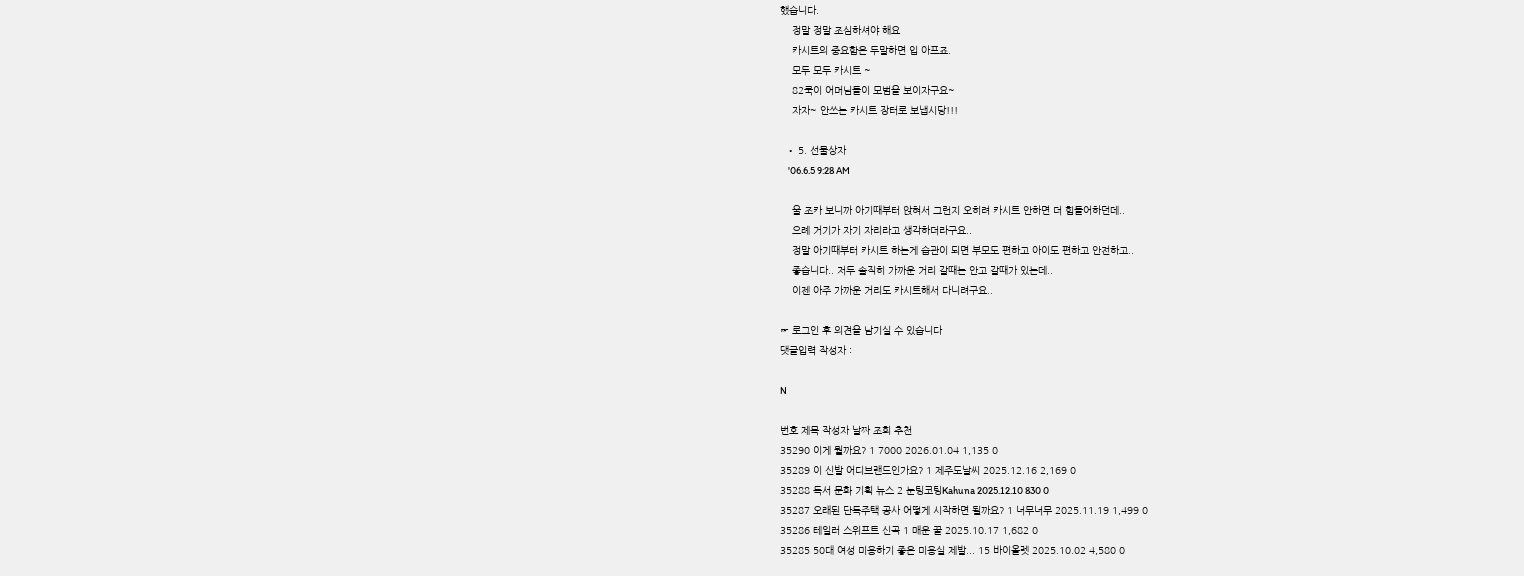했습니다.
    정말 정말 조심하셔야 해요
    카시트의 중요함은 두말하면 입 아프죠.
    모두 모두 카시트 ~
    82쿡이 어머님들이 모범을 보이자구요~
    자자~ 안쓰는 카시트 장터로 보냅시당!!!

  • 5. 선물상자
    '06.6.5 9:28 AM

    울 조카 보니까 아기때부터 앉혀서 그런지 오히려 카시트 안하면 더 힘들어하던데..
    으례 거기가 자기 자리라고 생각하더라구요..
    정말 아기때부터 카시트 하는게 습관이 되면 부모도 편하고 아이도 편하고 안전하고..
    좋습니다.. 저두 솔직히 가까운 거리 갈때는 안고 갈때가 있는데..
    이젠 아주 가까운 거리도 카시트해서 다니려구요..

☞ 로그인 후 의견을 남기실 수 있습니다
댓글입력 작성자 :

N

번호 제목 작성자 날짜 조회 추천
35290 이게 뭘까요? 1 7000 2026.01.04 1,135 0
35289 이 신발 어디브랜드인가요? 1 제주도날씨 2025.12.16 2,169 0
35288 독서 문화 기획 뉴스 2 눈팅코팅Kahuna 2025.12.10 830 0
35287 오래된 단독주택 공사 어떻게 시작하면 될까요? 1 너무너무 2025.11.19 1,499 0
35286 테일러 스위프트 신곡 1 매운 꿀 2025.10.17 1,682 0
35285 50대 여성 미용하기 좋은 미용실 제발... 15 바이올렛 2025.10.02 4,580 0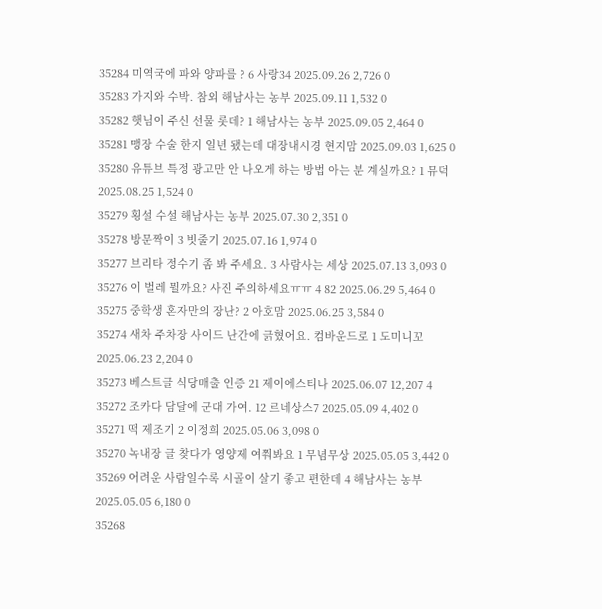35284 미역국에 파와 양파를 ? 6 사랑34 2025.09.26 2,726 0
35283 가지와 수박. 참외 해남사는 농부 2025.09.11 1,532 0
35282 햇님이 주신 선물 롯데? 1 해남사는 농부 2025.09.05 2,464 0
35281 맹장 수술 한지 일년 됐는데 대장내시경 현지맘 2025.09.03 1,625 0
35280 유튜브 특정 광고만 안 나오게 하는 방법 아는 분 계실까요? 1 뮤덕 2025.08.25 1,524 0
35279 횡설 수설 해남사는 농부 2025.07.30 2,351 0
35278 방문짝이 3 빗줄기 2025.07.16 1,974 0
35277 브리타 정수기 좀 봐 주세요. 3 사람사는 세상 2025.07.13 3,093 0
35276 이 벌레 뭘까요? 사진 주의하세요ㅠㅠ 4 82 2025.06.29 5,464 0
35275 중학생 혼자만의 장난? 2 아호맘 2025.06.25 3,584 0
35274 새차 주차장 사이드 난간에 긁혔어요. 컴바운드로 1 도미니꼬 2025.06.23 2,204 0
35273 베스트글 식당매출 인증 21 제이에스티나 2025.06.07 12,207 4
35272 조카다 담달에 군대 가여. 12 르네상스7 2025.05.09 4,402 0
35271 떡 제조기 2 이정희 2025.05.06 3,098 0
35270 녹내장 글 찾다가 영양제 여쭤봐요 1 무념무상 2025.05.05 3,442 0
35269 어려운 사람일수록 시골이 살기 좋고 편한데 4 해남사는 농부 2025.05.05 6,180 0
35268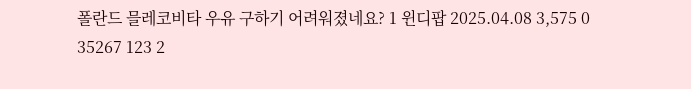폴란드 믈레코비타 우유 구하기 어려워졌네요? 1 윈디팝 2025.04.08 3,575 0
35267 123 2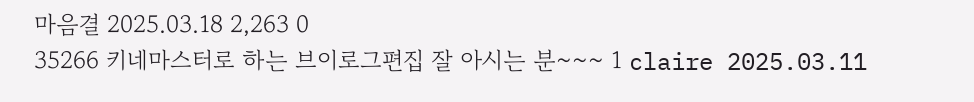마음결 2025.03.18 2,263 0
35266 키네마스터로 하는 브이로그편집 잘 아시는 분~~~ 1 claire 2025.03.11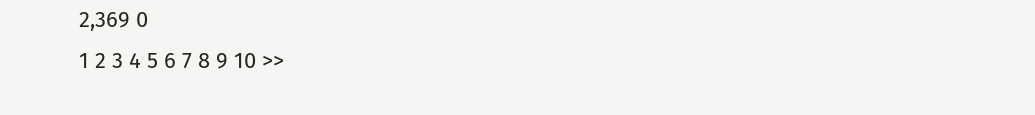2,369 0
1 2 3 4 5 6 7 8 9 10 >>